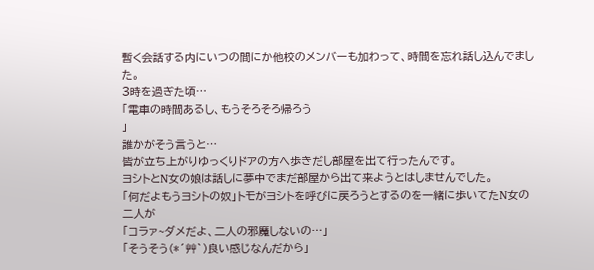暫く会話する内にいつの間にか他校のメンバーも加わって、時間を忘れ話し込んでました。
3時を過ぎた頃…
「電車の時間あるし、もうそろそろ帰ろう
」
誰かがそう言うと…
皆が立ち上がりゆっくりドアの方へ歩きだし部屋を出て行ったんです。
ヨシトとN女の娘は話しに夢中でまだ部屋から出て来ようとはしませんでした。
「何だよもうヨシトの奴」トモがヨシトを呼びに戻ろうとするのを一緒に歩いてたN女の二人が
「コラァ~ダメだよ、二人の邪魔しないの…」
「そうそう(*´艸`)良い感じなんだから」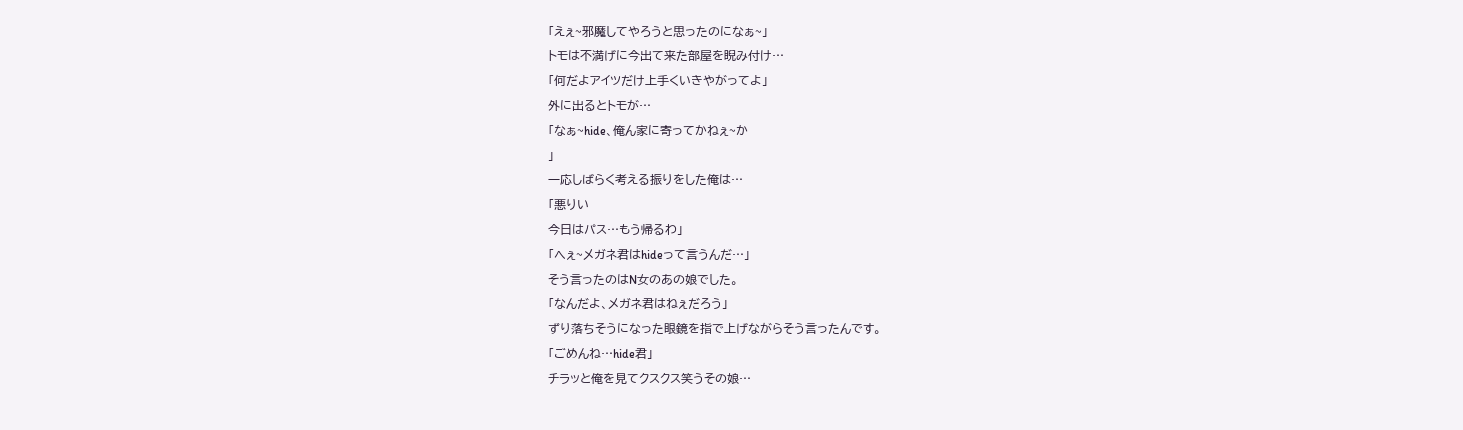「えぇ~邪魔してやろうと思ったのになぁ~」
トモは不満げに今出て来た部屋を睨み付け…
「何だよアイツだけ上手くいきやがってよ」
外に出るとトモが…
「なぁ~hide、俺ん家に寄ってかねぇ~か
」
一応しばらく考える振りをした俺は…
「悪りい
今日はパス…もう帰るわ」
「へぇ~メガネ君はhideって言うんだ…」
そう言ったのはN女のあの娘でした。
「なんだよ、メガネ君はねぇだろう」
ずり落ちそうになった眼鏡を指で上げながらそう言ったんです。
「ごめんね…hide君」
チラッと俺を見てクスクス笑うその娘…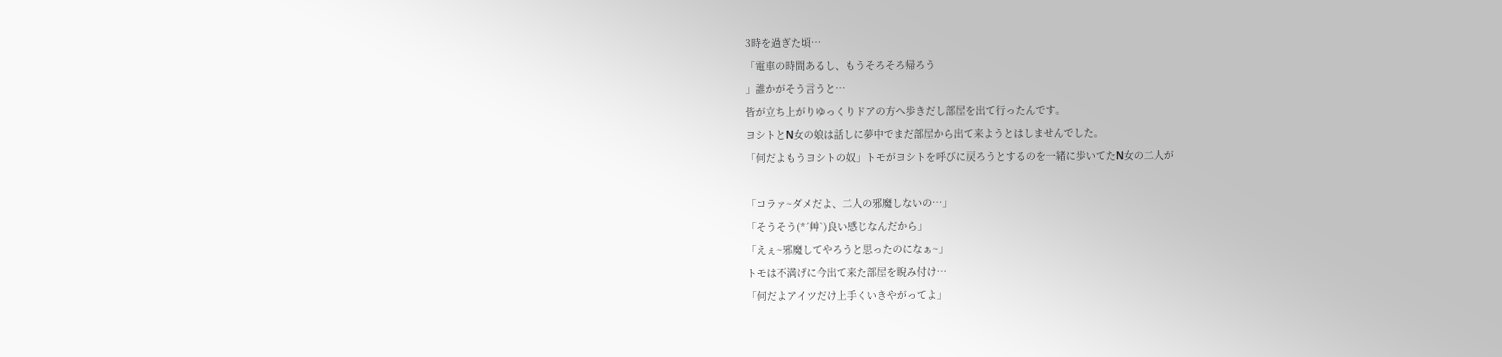3時を過ぎた頃…
「電車の時間あるし、もうそろそろ帰ろう
」誰かがそう言うと…
皆が立ち上がりゆっくりドアの方へ歩きだし部屋を出て行ったんです。
ヨシトとN女の娘は話しに夢中でまだ部屋から出て来ようとはしませんでした。
「何だよもうヨシトの奴」トモがヨシトを呼びに戻ろうとするのを一緒に歩いてたN女の二人が

「コラァ~ダメだよ、二人の邪魔しないの…」
「そうそう(*´艸`)良い感じなんだから」
「えぇ~邪魔してやろうと思ったのになぁ~」
トモは不満げに今出て来た部屋を睨み付け…
「何だよアイツだけ上手くいきやがってよ」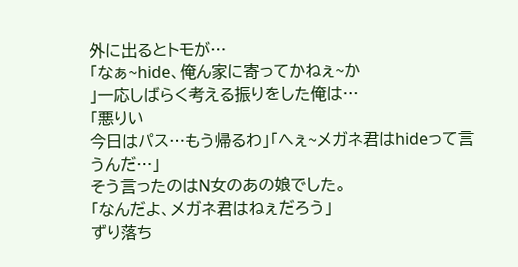外に出るとトモが…
「なぁ~hide、俺ん家に寄ってかねぇ~か
」一応しばらく考える振りをした俺は…
「悪りい
今日はパス…もう帰るわ」「へぇ~メガネ君はhideって言うんだ…」
そう言ったのはN女のあの娘でした。
「なんだよ、メガネ君はねぇだろう」
ずり落ち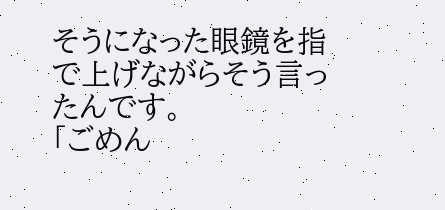そうになった眼鏡を指で上げながらそう言ったんです。
「ごめん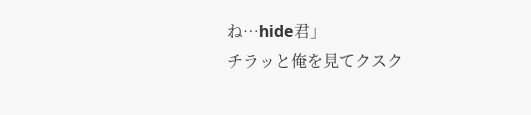ね…hide君」
チラッと俺を見てクスク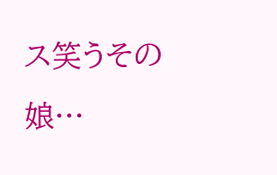ス笑うその娘…